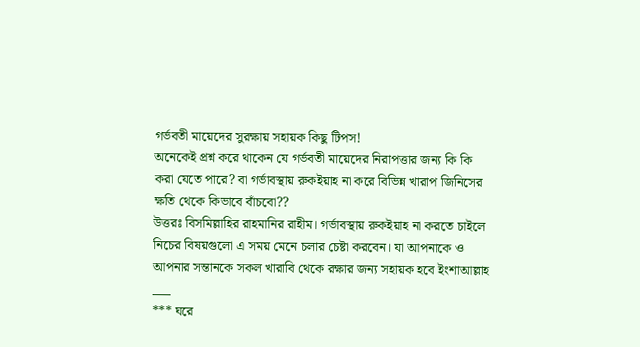গর্ভবতী মায়েদের সুরক্ষায় সহায়ক কিছু টিপস!
অনেকেই প্রশ্ন করে থাকেন যে গর্ভবতী মায়েদের নিরাপত্তার জন্য কি কি করা যেতে পারে? বা গর্ভাবস্থায় রুকইয়াহ না করে বিভিন্ন খারাপ জিনিসের ক্ষতি থেকে কিভাবে বাঁচবো??
উত্তরঃ বিসমিল্লাহির রাহমানির রাহীম। গর্ভাবস্থায় রুকইয়াহ না করতে চাইলে নিচের বিষয়গুলো এ সময় মেনে চলার চেষ্টা করবেন। যা আপনাকে ও আপনার সন্তানকে সকল খারাবি থেকে রক্ষার জন্য সহায়ক হবে ইংশাআল্লাহ
___
*** ঘরে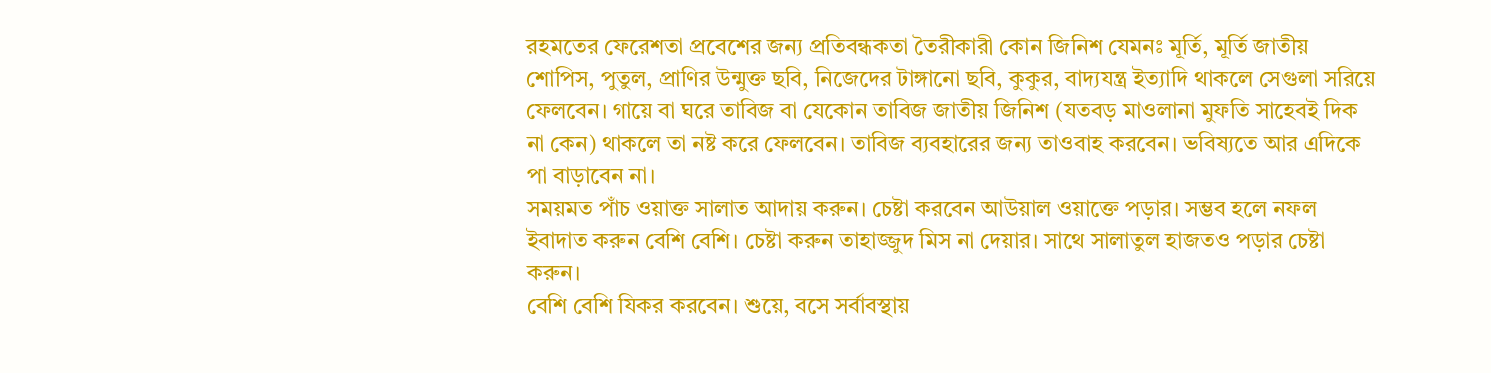রহমতের ফেরেশতা প্রবেশের জন্য প্রতিবন্ধকতা তৈরীকারী কোন জিনিশ যেমনঃ মূর্তি, মূর্তি জাতীয় শোপিস, পুতুল, প্রাণির উন্মুক্ত ছবি, নিজেদের টাঙ্গানো ছবি, কুকুর, বাদ্যযন্ত্র ইত্যাদি থাকলে সেগুলা সরিয়ে ফেলবেন। গায়ে বা ঘরে তাবিজ বা যেকোন তাবিজ জাতীয় জিনিশ (যতবড় মাওলানা মুফতি সাহেবই দিক না কেন) থাকলে তা নষ্ট করে ফেলবেন। তাবিজ ব্যবহারের জন্য তাওবাহ করবেন। ভবিষ্যতে আর এদিকে পা বাড়াবেন না।
সময়মত পাঁচ ওয়াক্ত সালাত আদায় করুন। চেষ্টা করবেন আউয়াল ওয়াক্তে পড়ার। সম্ভব হলে নফল ইবাদাত করুন বেশি বেশি। চেষ্টা করুন তাহাজ্জুদ মিস না দেয়ার। সাথে সালাতুল হাজতও পড়ার চেষ্টা করুন।
বেশি বেশি যিকর করবেন। শুয়ে, বসে সর্বাবস্থায়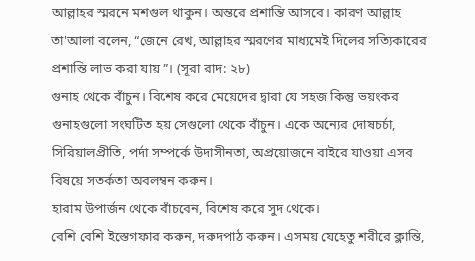আল্লাহর স্মরনে মশগুল থাকুন। অন্তরে প্রশান্তি আসবে। কারণ আল্লাহ তা'আলা বলেন, “জেনে রেখ, আল্লাহর স্মরণের মাধ্যমেই দিলের সত্যিকারের প্রশান্তি লাভ করা যায়”। (সূরা রাদ: ২৮)
গুনাহ থেকে বাঁচুন। বিশেষ করে মেয়েদের দ্বারা যে সহজ কিন্তু ভয়ংকর গুনাহগুলো সংঘটিত হয় সেগুলো থেকে বাঁচুন। একে অন্যের দোষচর্চা, সিরিয়ালপ্রীতি, পর্দা সম্পর্কে উদাসীনতা, অপ্রয়োজনে বাইরে যাওয়া এসব বিষয়ে সতর্কতা অবলম্বন করুন।
হারাম উপার্জন থেকে বাঁচবেন, বিশেষ করে সুদ থেকে।
বেশি বেশি ইস্তেগফার করুন, দরুদপাঠ করুন। এসময় যেহেতু শরীরে ক্লান্তি,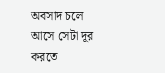অবসাদ চলে আসে সেটা দূর করতে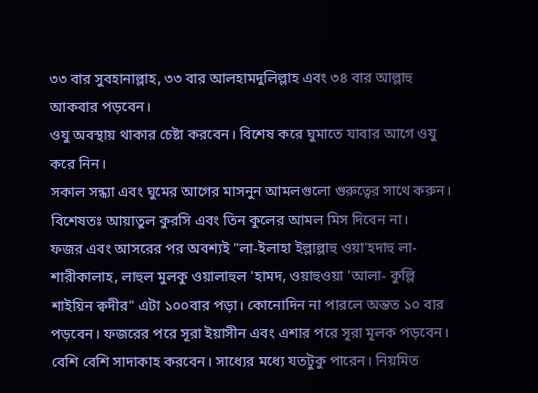৩৩ বার সুবহানাল্লাহ, ৩৩ বার আলহামদুলিল্লাহ এবং ৩৪ বার আল্লাহু আকবার পড়বেন।
ওযু অবস্থায় থাকার চেষ্টা করবেন। বিশেষ করে ঘুমাতে যাবার আগে ওযু করে নিন।
সকাল সন্ধ্যা এবং ঘুমের আগের মাসনুন আমলগুলো গুরুত্বের সাথে করুন। বিশেষতঃ আয়াতুল কুরসি এবং তিন কুলের আমল মিস দিবেন না।
ফজর এবং আসরের পর অবশ্যই "লা-ইলাহা ইল্লাল্লাহু ওয়া'হদাহু লা-শারীকালাহ, লাহুল মুলকু ওয়ালাহুল 'হামদ, ওয়াহুওয়া 'আলা- কুল্লি শাইয়িন ক্বদীর" এটা ১০০বার পড়া। কোনোদিন না পারলে অন্তত ১০ বার পড়বেন। ফজরের পরে সূরা ইয়াসীন এবং এশার পরে সূরা মূলক পড়বেন।
বেশি বেশি সাদাকাহ করবেন। সাধ্যের মধ্যে যতটুকু পারেন। নিয়মিত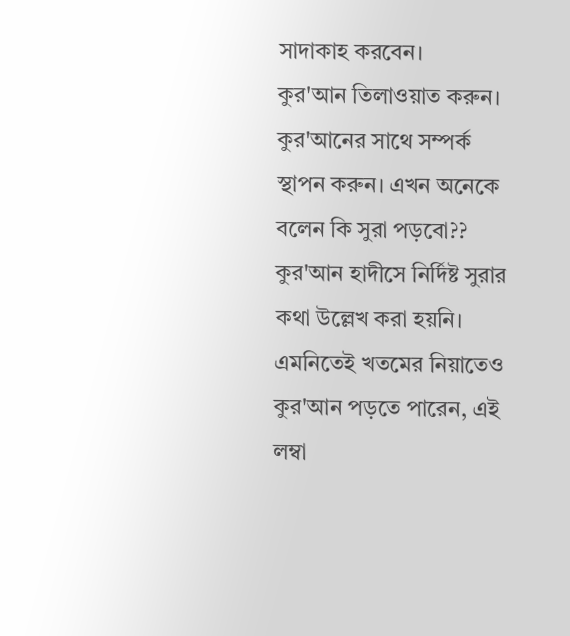সাদাকাহ করবেন।
কুর'আন তিলাওয়াত করুন। কুর'আনের সাথে সম্পর্ক স্থাপন করুন। এখন অনেকে বলেন কি সুরা পড়বো?? কুর'আন হাদীসে নির্দিষ্ট সুরার কথা উল্লেখ করা হয়নি। এমনিতেই খতমের নিয়াতেও কুর'আন পড়তে পারেন, এই লম্বা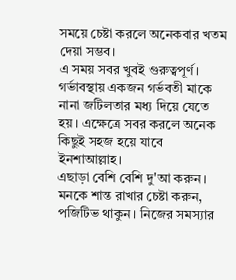সময়ে চেষ্টা করলে অনেকবার খতম দেয়া সম্ভব।
এ সময় সবর খুবই গুরুত্বপূর্ণ। গর্ভাবস্থায় একজন গর্ভবতী মাকে নানা জটিলতার মধ্য দিয়ে যেতে হয়। এক্ষেত্রে সবর করলে অনেক কিছুই সহজ হয়ে যাবে ইনশাআল্লাহ।
এছাড়া বেশি বেশি দু'আ করুন। মনকে শান্ত রাখার চেষ্টা করুন, পজিটিভ থাকুন। নিজের সমস্যার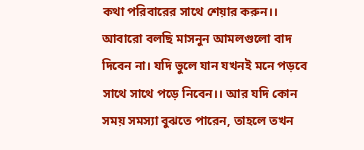কথা পরিবারের সাথে শেয়ার করুন।। আবারো বলছি মাসনুন আমলগুলো বাদ দিবেন না। যদি ভুলে যান যখনই মনে পড়বে সাথে সাথে পড়ে নিবেন।। আর যদি কোন সময় সমস্যা বুঝতে পারেন, তাহলে তখন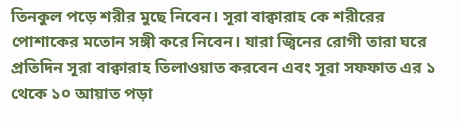তিনকুল পড়ে শরীর মুছে নিবেন। সূরা বাক্বারাহ কে শরীরের পোশাকের মতোন সঙ্গী করে নিবেন। যারা জ্বিনের রোগী তারা ঘরে প্রতিদিন সূরা বাক্বারাহ তিলাওয়াত করবেন এবং সূরা সফফাত এর ১ থেকে ১০ আয়াত পড়া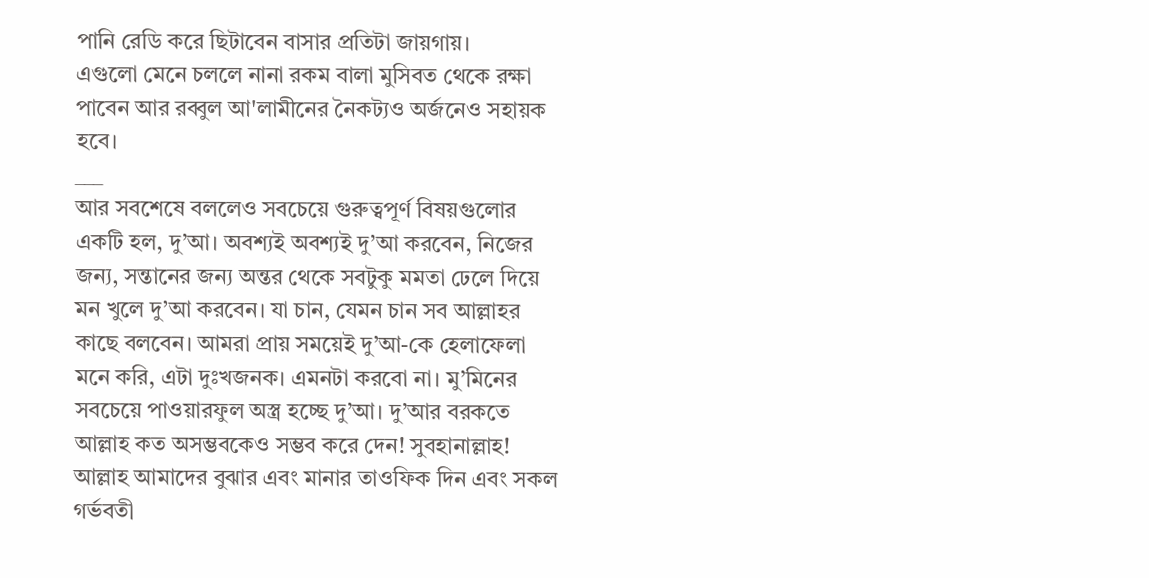পানি রেডি করে ছিটাবেন বাসার প্রতিটা জায়গায়।
এগুলো মেনে চললে নানা রকম বালা মুসিবত থেকে রক্ষা পাবেন আর রব্বুল আ'লামীনের নৈকট্যও অর্জনেও সহায়ক হবে।
___
আর সবশেষে বললেও সবচেয়ে গুরুত্বপূর্ণ বিষয়গুলোর একটি হল, দু’আ। অবশ্যই অবশ্যই দু’আ করবেন, নিজের জন্য, সন্তানের জন্য অন্তর থেকে সবটুকু মমতা ঢেলে দিয়ে মন খুলে দু’আ করবেন। যা চান, যেমন চান সব আল্লাহর কাছে বলবেন। আমরা প্রায় সময়েই দু’আ-কে হেলাফেলা মনে করি, এটা দুঃখজনক। এমনটা করবো না। মু’মিনের সবচেয়ে পাওয়ারফুল অস্ত্র হচ্ছে দু’আ। দু’আর বরকতে আল্লাহ কত অসম্ভবকেও সম্ভব করে দেন! সুবহানাল্লাহ!
আল্লাহ আমাদের বুঝার এবং মানার তাওফিক দিন এবং সকল গর্ভবতী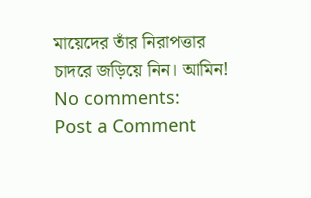মায়েদের তাঁর নিরাপত্তার চাদরে জড়িয়ে নিন। আমিন!
No comments:
Post a Comment